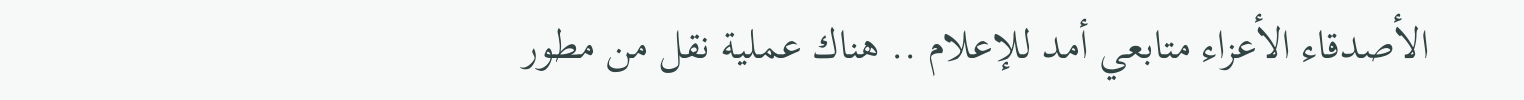الأصدقاء الأعزاء متابعي أمد للإعلام .. هناك عملية نقل من مطور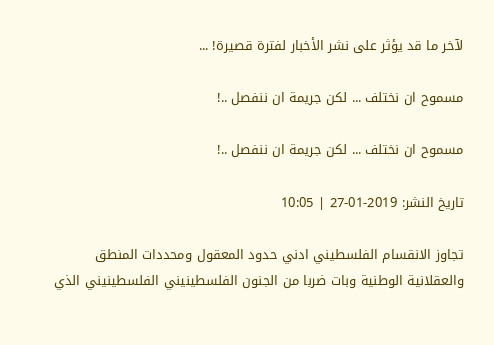لآخر ما قد يؤثر على نشر الأخبار لفترة قصيرة! ...

مسموح ان نختلف ... لكن جريمة ان ننفصل ..!

مسموح ان نختلف ... لكن جريمة ان ننفصل ..!

تاريخ النشر: 2019-01-27 | 10:05

تجاوز الانقسام الفلسطيني ادني حدود المعقول ومحددات المنطق والعقلانية الوطنية وبات ضربا من الجنون الفلسطينيني الفلسطينيني الذي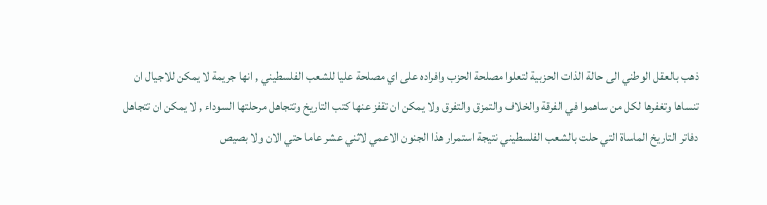ذهب بالعقل الوطني الى حالة الذات الحزبية لتعلوا مصلحة الحزب وافراده على اي مصلحة عليا للشعب الفلسطيني , انها جريمة لا يمكن للاجيال ان تنساها وتغفرها لكل من ساهموا في الفرقة والخلاف والتمزق والتفرق ولا يمكن ان تقفز عنها كتب التاريخ وتتجاهل مرحلتها السوداء , لا يمكن ان تتجاهل دفاتر التاريخ الماساة التي حلت بالشعب الفلسطيني نتيجة استمرار هذا الجنون الاعمي لاثني عشر عاما حتي الان ولا بصيص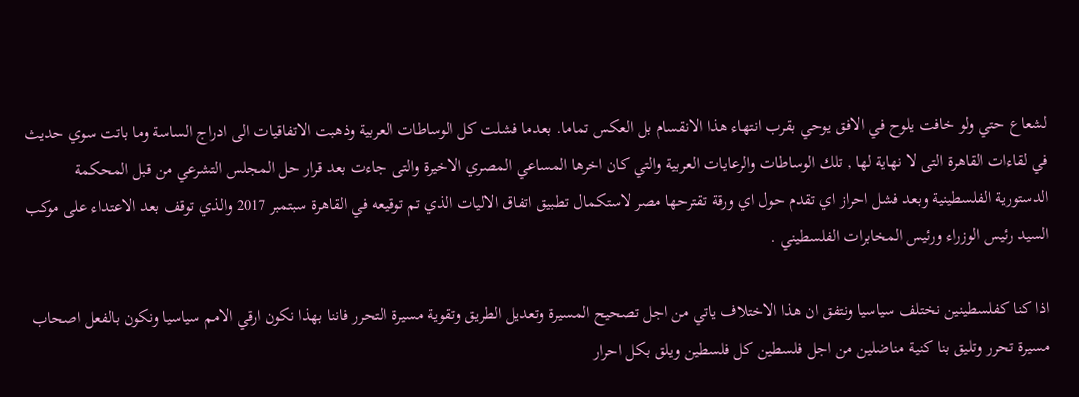لشعاع حتي ولو خافت يلوح في الافق يوحي بقرب انتهاء هذا الانقسام بل العكس تماما. بعدما فشلت كل الوساطات العربية وذهبت الاتفاقيات الى ادراج الساسة وما باتت سوي حديث في لقاءات القاهرة التى لا نهاية لها , تلك الوساطات والرعايات العربية والتي كان اخرها المساعي المصري الاخيرة والتى جاءت بعد قرار حل المجلس التشرعي من قبل المحكمة الدستورية الفلسطينية وبعد فشل احراز اي تقدم حول اي ورقة تقترحها مصر لاستكمال تطبيق اتفاق الاليات الذي تم توقيعه في القاهرة سبتمبر 2017 والذي توقف بعد الاعتداء على موكب السيد رئيس الوزراء ورئيس المخابرات الفلسطيني .

اذا كنا كفلسطينين نختلف سياسيا ونتفق ان هذا الاختلاف ياتي من اجل تصحيح المسيرة وتعديل الطريق وتقوية مسيرة التحرر فاننا بهذا نكون ارقي الامم سياسيا ونكون بالفعل اصحاب مسيرة تحرر وتليق بنا كنية مناضلين من اجل فلسطين كل فلسطين ويلق بكل احرار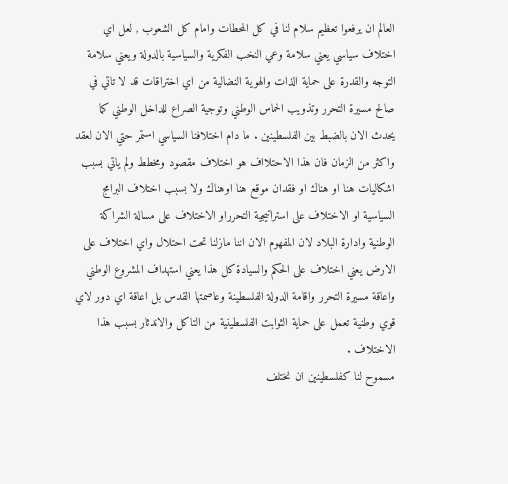العالم ان يرفعوا تعظيم سلام لنا في كل المحطات وامام كل الشعوب , لعل اي اختلاف سياسي يعني سلامة وعي النخب الفكرية والسياسية بالدولة ويعني سلامة التوجه والقدرة على حماية الذات والهوية النضالية من اي اختراقات قد لا تاتي في صالح مسيرة التحرر وتذويب الحماس الوطني وتوجية الصراع للداخل الوطني كما يحدث الان بالضبط بين الفلسطينين . ما دام اختلافنا السياسي استمر حتي الان لعقد واكثر من الزمان فان هذا الاحتلااف هو اختلاف مقصود ومخطط ولم ياتي بسبب اشكاليات هنا او هناك او فقدان موقع هنا اوهناك ولا بسبب اختلاف البرامج السياسية او الاختلاف على استراتيجية التحرراو الاختلاف على مسالة الشراكة الوطنية وادارة البلاد لان المفهوم الان اننا مازلنا تحت احتلال واي اختلاف على الارض يعني اختلاف على الحكم والسيادة كل هذا يعني استهداف المشروع الوطني واعاقة مسيرة التحرر واقامة الدولة الفلسطينة وعاصمتها القدس بل اعاقة اي دور لاي قوي وطنية تعمل على حماية الثوابت الفلسطينية من التاكل والاندثار بسبب هذا الاختلاف .
مسموح لنا كفلسطينين ان نختلف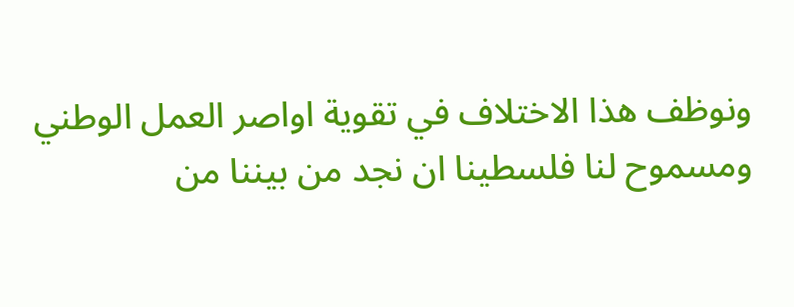ونوظف هذا الاختلاف في تقوية اواصر العمل الوطني ومسموح لنا فلسطينا ان نجد من بيننا من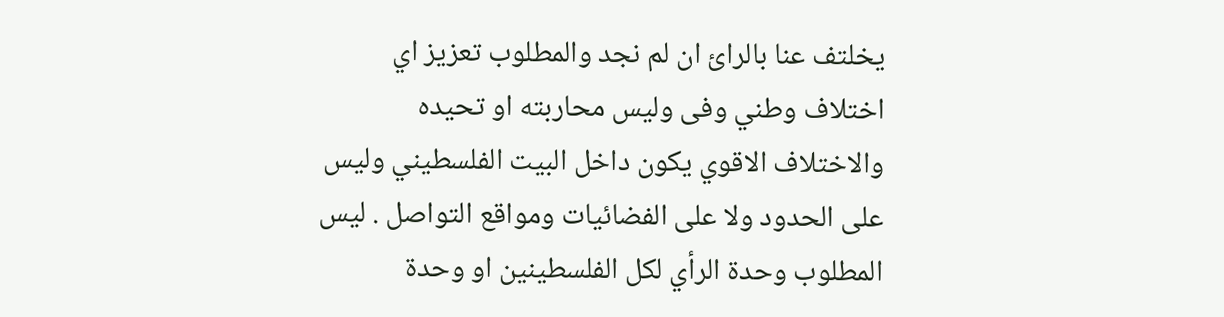يخلتف عنا بالرائ ان لم نجد والمطلوب تعزيز اي اختلاف وطني وفى وليس محاربته او تحيده والاختلاف الاقوي يكون داخل البيت الفلسطيني وليس على الحدود ولا على الفضائيات ومواقع التواصل . ليس المطلوب وحدة الرأي لكل الفلسطينين او وحدة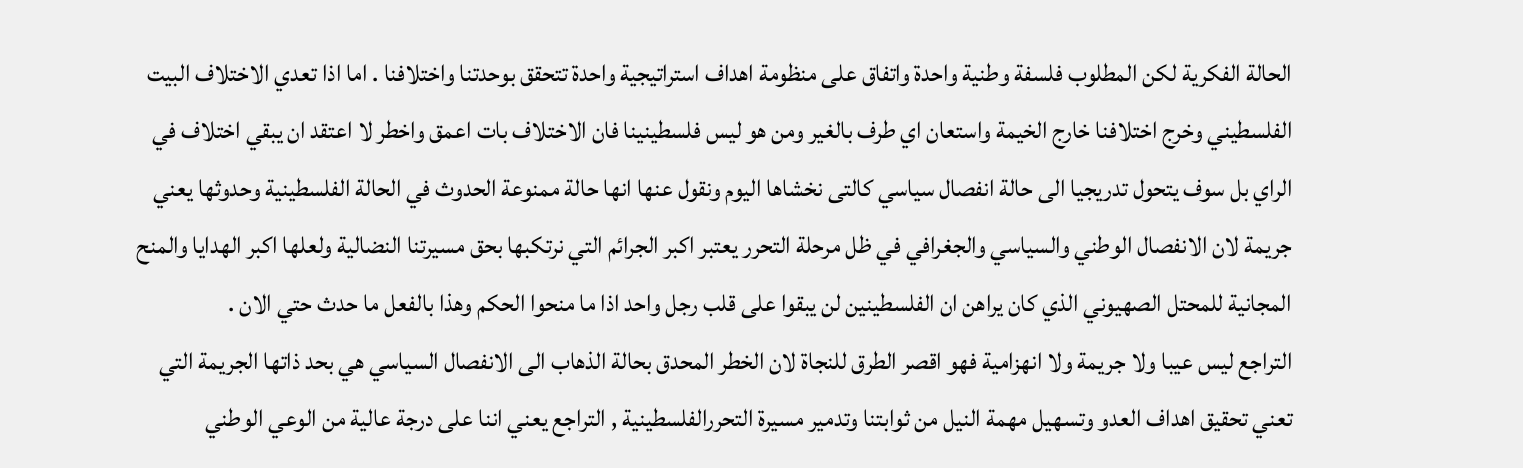الحالة الفكرية لكن المطلوب فلسفة وطنية واحدة واتفاق على منظومة اهداف استراتيجية واحدة تتحقق بوحدتنا واختلافنا . اما اذا تعدي الاختلاف البيت الفلسطيني وخرج اختلافنا خارج الخيمة واستعان اي طرف بالغير ومن هو ليس فلسطينينا فان الاختلاف بات اعمق واخطر لا اعتقد ان يبقي اختلاف في الراي بل سوف يتحول تدريجيا الى حالة انفصال سياسي كالتى نخشاها اليوم ونقول عنها انها حالة ممنوعة الحدوث في الحالة الفلسطينية وحدوثها يعني جريمة لان الانفصال الوطني والسياسي والجغرافي في ظل مرحلة التحرر يعتبر اكبر الجرائم التي نرتكبها بحق مسيرتنا النضالية ولعلها اكبر الهدايا والمنح المجانية للمحتل الصهيوني الذي كان يراهن ان الفلسطينين لن يبقوا على قلب رجل واحد اذا ما منحوا الحكم وهذا بالفعل ما حدث حتي الان .
التراجع ليس عيبا ولا جريمة ولا انهزامية فهو اقصر الطرق للنجاة لان الخطر المحدق بحالة الذهاب الى الانفصال السياسي هي بحد ذاتها الجريمة التي تعني تحقيق اهداف العدو وتسهيل مهمة النيل من ثوابتنا وتدمير مسيرة التحررالفلسطينية , التراجع يعني اننا على درجة عالية من الوعي الوطني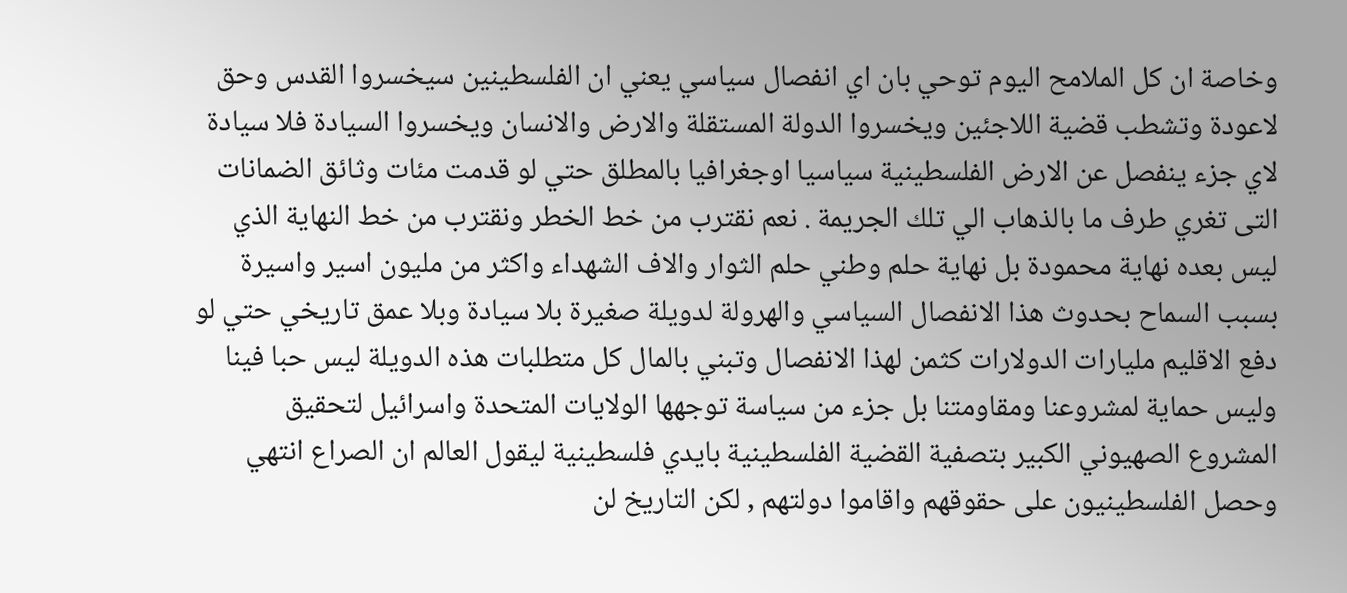وخاصة ان كل الملامح اليوم توحي بان اي انفصال سياسي يعني ان الفلسطينين سيخسروا القدس وحق لاعودة وتشطب قضية اللاجئين ويخسروا الدولة المستقلة والارض والانسان ويخسروا السيادة فلا سيادة لاي جزء ينفصل عن الارض الفلسطينية سياسيا اوجغرافيا بالمطلق حتي لو قدمت مئات وثائق الضمانات التى تغري طرف ما بالذهاب الي تلك الجريمة . نعم نقترب من خط الخطر ونقترب من خط النهاية الذي ليس بعده نهاية محمودة بل نهاية حلم وطني حلم الثوار والاف الشهداء واكثر من مليون اسير واسيرة بسبب السماح بحدوث هذا الانفصال السياسي والهرولة لدويلة صغيرة بلا سيادة وبلا عمق تاريخي حتي لو دفع الاقليم مليارات الدولارات كثمن لهذا الانفصال وتبني بالمال كل متطلبات هذه الدويلة ليس حبا فينا وليس حماية لمشروعنا ومقاومتنا بل جزء من سياسة توجهها الولايات المتحدة واسرائيل لتحقيق المشروع الصهيوني الكبير بتصفية القضية الفلسطينية بايدي فلسطينية ليقول العالم ان الصراع انتهي وحصل الفلسطينيون على حقوقهم واقاموا دولتهم , لكن التاريخ لن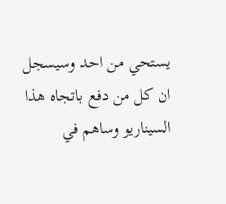يستحي من احد وسيسجل ان كل من دفع باتجاه هذا السيناريو وساهم في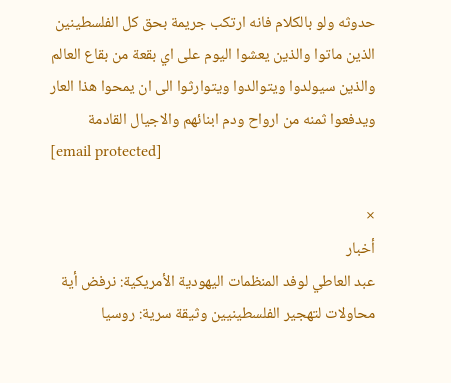حدوثه ولو بالكلام فانه ارتكب جريمة بحق كل الفلسطينين الذين ماتوا والذين يعشوا اليوم على اي بقعة من بقاع العالم والذين سيولدوا ويتوالدوا ويتوارثوا الى ان يمحوا هذا العار ويدفعوا ثمنه من ارواح ودم ابنائهم والاجيال القادمة
[email protected]

×
أخبار
عبد العاطي لوفد المنظمات اليهودية الأمريكية: نرفض أية محاولات لتهجير الفلسطينيين وثيقة سرية: روسيا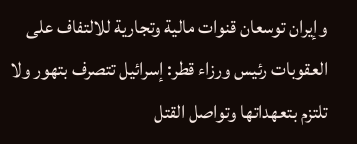وإيران توسعان قنوات مالية وتجارية للالتفاف على العقوبات رئيس ورزاء قطر: إسرائيل تتصرف بتهور ولا تلتزم بتعهداتها وتواصل القتل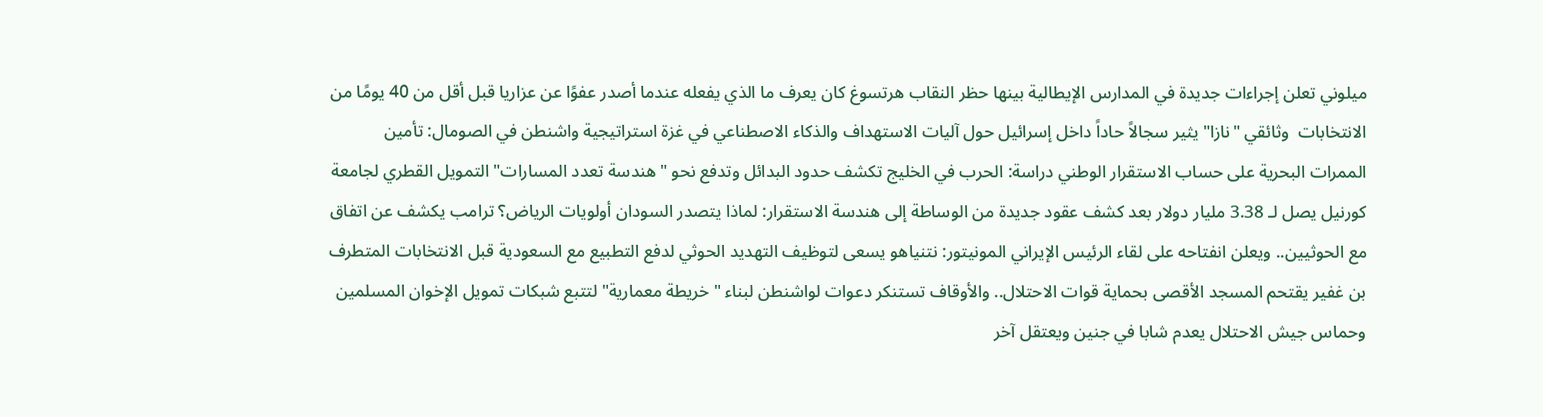ميلوني تعلن إجراءات جديدة في المدارس الإيطالية بينها حظر النقاب هرتسوغ كان يعرف ما الذي يفعله عندما أصدر عفوًا عن عزاريا قبل أقل من 40 يومًا من الانتخابات  وثائقي "نازا" يثير سجالاً حاداً داخل إسرائيل حول آليات الاستهداف والذكاء الاصطناعي في غزة استراتيجية واشنطن في الصومال: تأمين الممرات البحرية على حساب الاستقرار الوطني دراسة: الحرب في الخليج تكشف حدود البدائل وتدفع نحو "هندسة تعدد المسارات" التمويل القطري لجامعة كورنيل يصل لـ 3.38 مليار دولار بعد كشف عقود جديدة من الوساطة إلى هندسة الاستقرار: لماذا يتصدر السودان أولويات الرياض؟ ترامب يكشف عن اتفاق مع الحوثيين.. ويعلن انفتاحه على لقاء الرئيس الإيراني المونيتور: نتنياهو يسعى لتوظيف التهديد الحوثي لدفع التطبيع مع السعودية قبل الانتخابات المتطرف بن غفير يقتحم المسجد الأقصى بحماية قوات الاحتلال.. والأوقاف تستنكر دعوات لواشنطن لبناء "خريطة معمارية" لتتبع شبكات تمويل الإخوان المسلمين وحماس جيش الاحتلال يعدم شابا في جنين ويعتقل آخر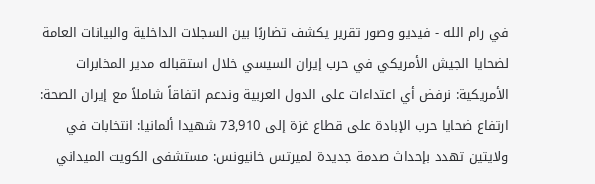في رام الله - فيديو وصور تقرير يكشف تضاربًا بين السجلات الداخلية والبيانات العامة لضحايا الجيش الأمريكي في حرب إيران السيسي خلال استقباله مدير المخابرات الأمريكية: نرفض أي اعتداءات على الدول العربية وندعم اتفاقاً شاملاً مع إيران الصحة: ارتفاع ضحايا حرب الإبادة على قطاع غزة إلى 73,910 شهيدا ألمانيا: انتخابات في ولايتين تهدد بإحداث صدمة جديدة لميرتس خانيونس: مستشفى الكويت الميداني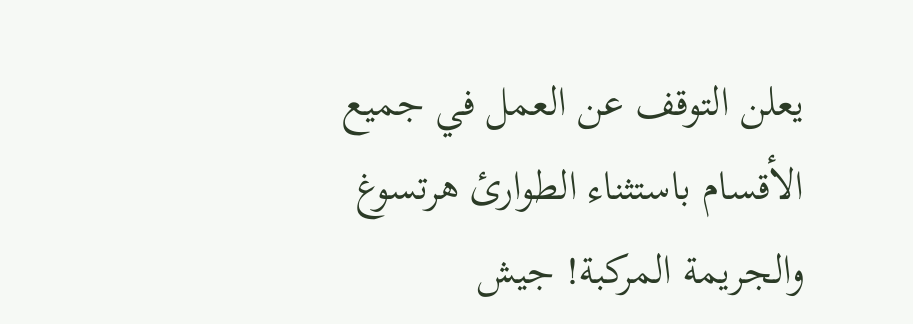يعلن التوقف عن العمل في جميع الأقسام باستثناء الطوارئ هرتسوغ والجريمة المركبة! جيش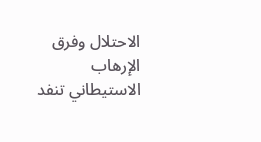الاحتلال وفرق الإرهاب الاستيطاني تنفد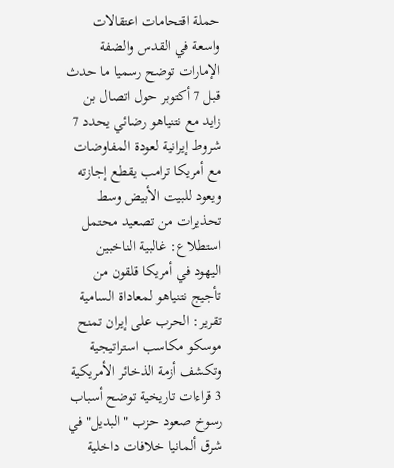حملة اقتحامات اعتقالات واسعة في القدس والضفة الإمارات توضح رسميا ما حدث قبل 7 أكتوبر حول اتصال بن زايد مع نتنياهو رضائي يحدد 7 شروط إيرانية لعودة المفاوضات مع أمريكا ترامب يقطع إجازته ويعود للبيت الأبيض وسط تحذيرات من تصعيد محتمل استطلاع: غالبية الناخبين اليهود في أمريكا قلقون من تأجيج نتنياهو لمعاداة السامية تقرير: الحرب على إيران تمنح موسكو مكاسب استراتيجية وتكشف أزمة الذخائر الأمريكية 3 قراءات تاريخية توضح أسباب رسوخ صعود حزب "البديل" في شرق ألمانيا خلافات داخلية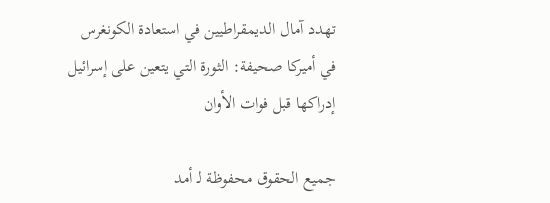تهدد آمال الديمقراطيين في استعادة الكونغرس في أميركا صحيفة: الثورة التي يتعين على إسرائيل إدراكها قبل فوات الأوان

جميع الحقوق محفوظة لـ أمد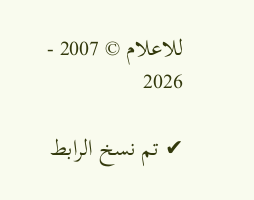للاعلام © 2007 - 2026

✔ تم نسخ الرابط